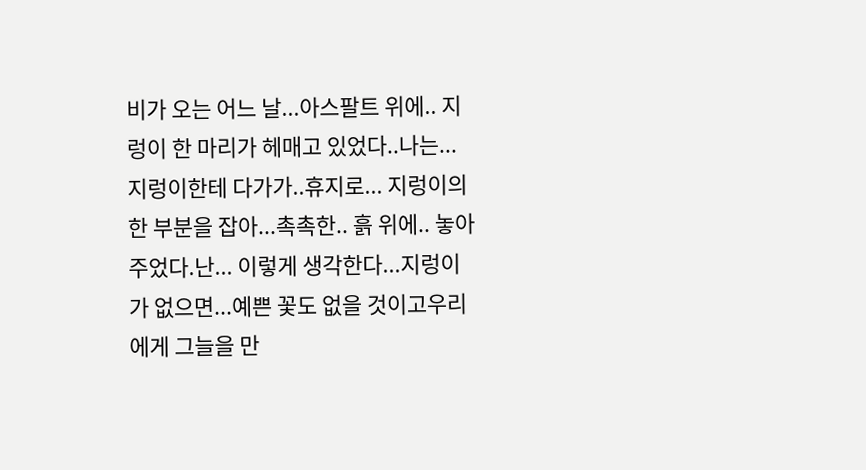비가 오는 어느 날...아스팔트 위에.. 지렁이 한 마리가 헤매고 있었다..나는... 지렁이한테 다가가..휴지로... 지렁이의 한 부분을 잡아...촉촉한.. 흙 위에.. 놓아주었다.난... 이렇게 생각한다...지렁이가 없으면...예쁜 꽃도 없을 것이고우리에게 그늘을 만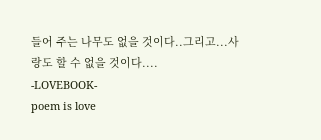들어 주는 나무도 없을 것이다..그리고...사랑도 할 수 없을 것이다....
-LOVEBOOK-
poem is love